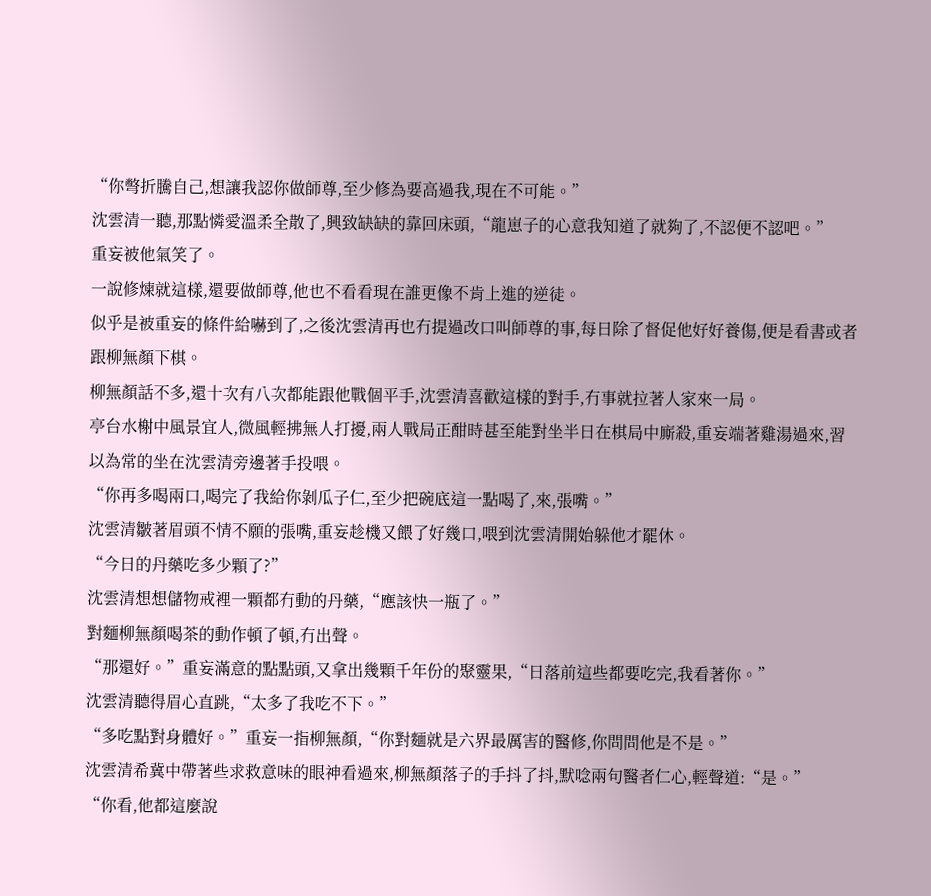“你彆折騰自己,想讓我認你做師尊,至少修為要高過我,現在不可能。”
沈雲清一聽,那點憐愛溫柔全散了,興致缺缺的靠回床頭,“龍崽子的心意我知道了就夠了,不認便不認吧。”
重妄被他氣笑了。
一說修煉就這樣,還要做師尊,他也不看看現在誰更像不肯上進的逆徒。
似乎是被重妄的條件給嚇到了,之後沈雲清再也冇提過改口叫師尊的事,每日除了督促他好好養傷,便是看書或者跟柳無顏下棋。
柳無顏話不多,還十次有八次都能跟他戰個平手,沈雲清喜歡這樣的對手,冇事就拉著人家來一局。
亭台水榭中風景宜人,微風輕拂無人打擾,兩人戰局正酣時甚至能對坐半日在棋局中廝殺,重妄端著雞湯過來,習以為常的坐在沈雲清旁邊著手投喂。
“你再多喝兩口,喝完了我給你剝瓜子仁,至少把碗底這一點喝了,來,張嘴。”
沈雲清皺著眉頭不情不願的張嘴,重妄趁機又餵了好幾口,喂到沈雲清開始躲他才罷休。
“今日的丹藥吃多少顆了?”
沈雲清想想儲物戒裡一顆都冇動的丹藥,“應該快一瓶了。”
對麵柳無顏喝茶的動作頓了頓,冇出聲。
“那還好。”重妄滿意的點點頭,又拿出幾顆千年份的聚靈果,“日落前這些都要吃完,我看著你。”
沈雲清聽得眉心直跳,“太多了我吃不下。”
“多吃點對身體好。”重妄一指柳無顏,“你對麵就是六界最厲害的醫修,你問問他是不是。”
沈雲清希冀中帶著些求救意味的眼神看過來,柳無顏落子的手抖了抖,默唸兩句醫者仁心,輕聲道:“是。”
“你看,他都這麼說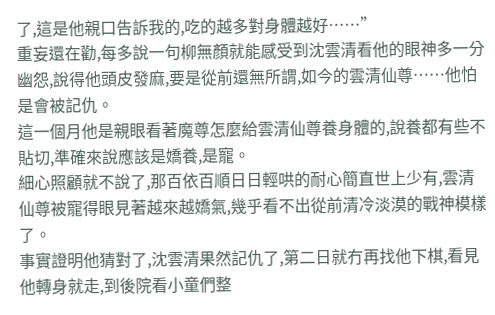了,這是他親口告訴我的,吃的越多對身體越好……”
重妄還在勸,每多說一句柳無顏就能感受到沈雲清看他的眼神多一分幽怨,說得他頭皮發麻,要是從前還無所謂,如今的雲清仙尊……他怕是會被記仇。
這一個月他是親眼看著魔尊怎麼給雲清仙尊養身體的,說養都有些不貼切,準確來說應該是嬌養,是寵。
細心照顧就不說了,那百依百順日日輕哄的耐心簡直世上少有,雲清仙尊被寵得眼見著越來越嬌氣,幾乎看不出從前清冷淡漠的戰神模樣了。
事實證明他猜對了,沈雲清果然記仇了,第二日就冇再找他下棋,看見他轉身就走,到後院看小童們整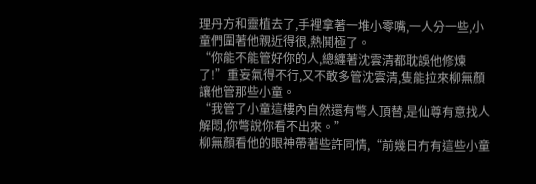理丹方和靈植去了,手裡拿著一堆小零嘴,一人分一些,小童們圍著他親近得很,熱鬨極了。
“你能不能管好你的人,總纏著沈雲清都耽誤他修煉了!”重妄氣得不行,又不敢多管沈雲清,隻能拉來柳無顏讓他管那些小童。
“我管了小童這樓內自然還有彆人頂替,是仙尊有意找人解悶,你彆說你看不出來。”
柳無顏看他的眼神帶著些許同情,“前幾日冇有這些小童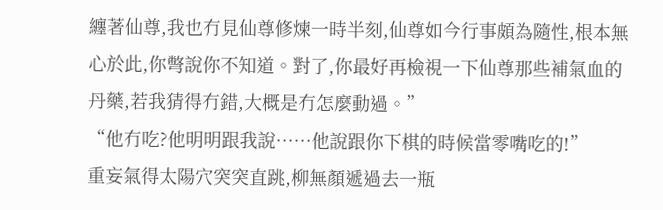纏著仙尊,我也冇見仙尊修煉一時半刻,仙尊如今行事頗為隨性,根本無心於此,你彆說你不知道。對了,你最好再檢視一下仙尊那些補氣血的丹藥,若我猜得冇錯,大概是冇怎麼動過。”
“他冇吃?他明明跟我說……他說跟你下棋的時候當零嘴吃的!”
重妄氣得太陽穴突突直跳,柳無顏遞過去一瓶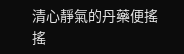清心靜氣的丹藥便搖搖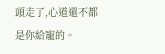頭走了,心道還不都是你給寵的。